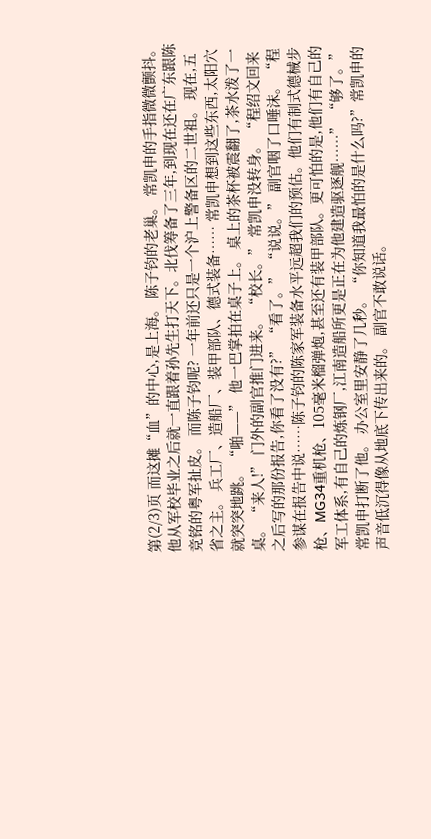第(2/3)页 而这摊“血”的中心,是上海。 陈子钧的老巢。 常凯申的手指微微颤抖。 他从军校毕业之后就一直跟着孙先生打天下。北伐筹备了三年,到现在还在广东跟陈竞铭的粤军扯皮。 而陈子钧呢? 一年前还只是一个沪上警备区的二世祖。 现在,五省之主。 兵工厂、造船厂、装甲部队、德式装备…… 常凯申想到这些东西,太阳穴就突突地跳。 “啪——” 他一巴掌拍在桌子上。 桌上的茶杯被震翻了,茶水泼了一桌。 “来人!” 门外的副官推门进来。 “校长。” 常凯申没转身。 “程绍文回来之后写的那份报告,你看了没有?” “看了。” “说说。” 副官咽了口唾沫。 “程参谋在报告中说……陈子钧的陈家军装备水平远超我们的预估。他们有制式德械步枪、MG34重机枪、105毫米榴弹炮,甚至还有装甲部队。更可怕的是,他们有自己的军工体系,有自己的炼钢厂,江南造船所更是正在为他建造驱逐舰……” “够了。”常凯申打断了他。 办公室里安静了几秒。 “你知道我最怕的是什么吗?”常凯申的声音低沉得像从地底下传出来的。 副官不敢说话。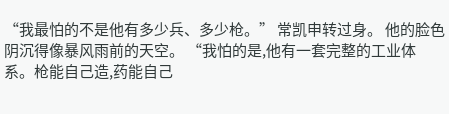“我最怕的不是他有多少兵、多少枪。” 常凯申转过身。 他的脸色阴沉得像暴风雨前的天空。 “我怕的是,他有一套完整的工业体系。枪能自己造,药能自己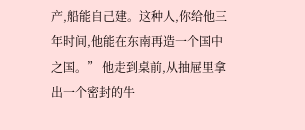产,船能自己建。这种人,你给他三年时间,他能在东南再造一个国中之国。” 他走到桌前,从抽屉里拿出一个密封的牛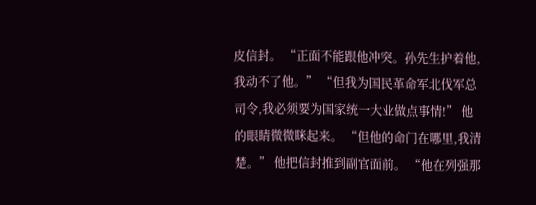皮信封。 “正面不能跟他冲突。孙先生护着他,我动不了他。” “但我为国民革命军北伐军总司令,我必须要为国家统一大业做点事情!” 他的眼睛微微眯起来。 “但他的命门在哪里,我清楚。” 他把信封推到副官面前。 “他在列强那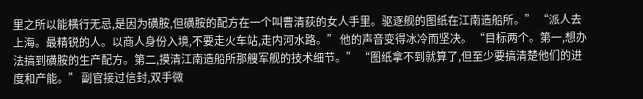里之所以能横行无忌,是因为磺胺,但磺胺的配方在一个叫曹清荻的女人手里。驱逐舰的图纸在江南造船所。” “派人去上海。最精锐的人。以商人身份入境,不要走火车站,走内河水路。” 他的声音变得冰冷而坚决。 “目标两个。第一,想办法搞到磺胺的生产配方。第二,摸清江南造船所那艘军舰的技术细节。” “图纸拿不到就算了,但至少要搞清楚他们的进度和产能。” 副官接过信封,双手微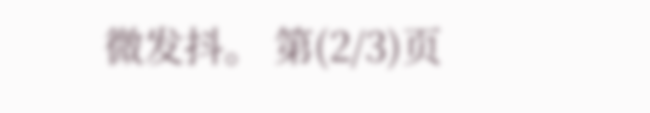微发抖。 第(2/3)页